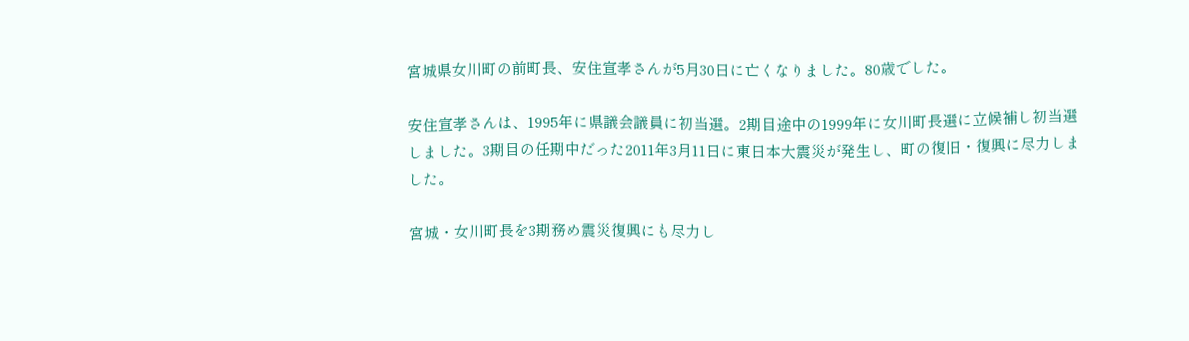宮城県女川町の前町長、安住宣孝さんが5月30日に亡くなりました。80歳でした。

安住宣孝さんは、1995年に県議会議員に初当選。2期目途中の1999年に女川町長選に立候補し初当選しました。3期目の任期中だった2011年3月11日に東日本大震災が発生し、町の復旧・復興に尽力しました。

宮城・女川町長を3期務め震災復興にも尽力し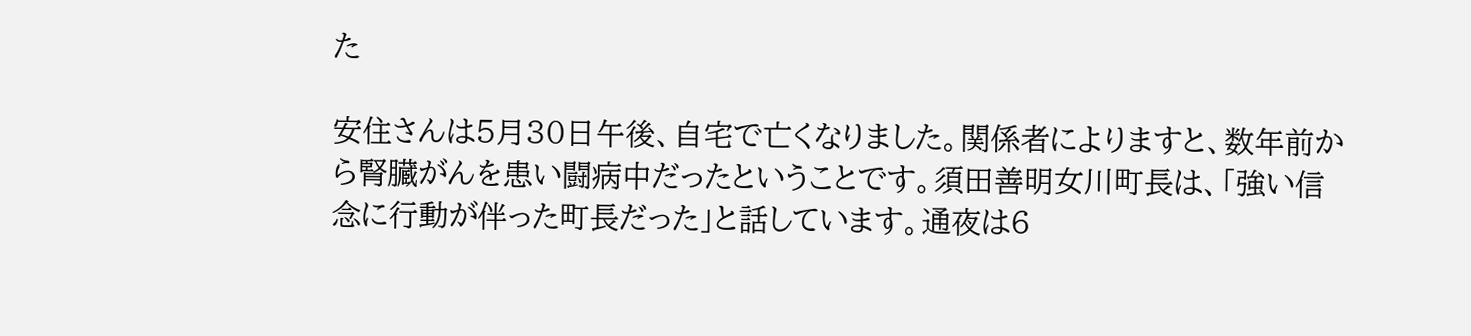た

安住さんは5月30日午後、自宅で亡くなりました。関係者によりますと、数年前から腎臓がんを患い闘病中だったということです。須田善明女川町長は、「強い信念に行動が伴った町長だった」と話しています。通夜は6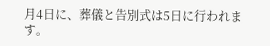月4日に、葬儀と告別式は5日に行われます。